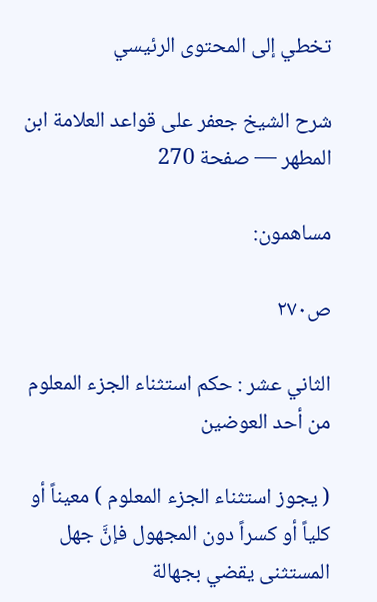تخطي إلى المحتوى الرئيسي

شرح الشيخ جعفر على قواعد العلامة ابن المطهر — صفحة 270

مساهمون:

ص٢٧٠

الثاني عشر : حكم استثناء الجزء المعلوم من أحد العوضين

( يجوز استثناء الجزء المعلوم ) معيناً أو كلياً أو كسراً دون المجهول فإنَّ جهل المستثنى يقضي بجهالة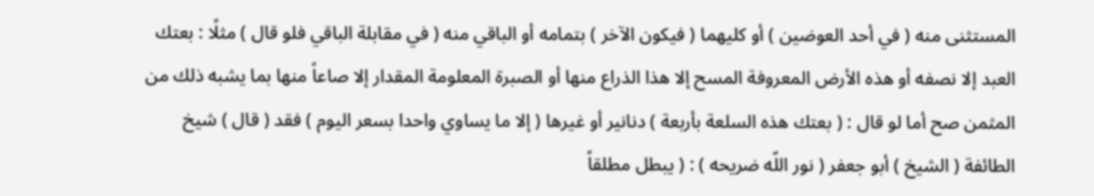المستثنى منه ( في أحد العوضين ) أو كليهما ( فيكون الآخر ) بتمامه أو الباقي منه ( في مقابلة الباقي فلو قال ) مثلًا : بعتك العبد إلا نصفه أو هذه الأرض المعروفة المسح إلا هذا الذراع منها أو الصبرة المعلومة المقدار إلا صاعاً منها بما يشبه ذلك من المثمن صح أما لو قال : ( بعتك هذه السلعة بأربعة ) دنانير أو غيرها ( إلا ما يساوي واحدا بسعر اليوم ) فقد ( قال ) شيخ الطائفة ( الشيخ ) أبو جعفر ( نور اللّه ضريحه ) : ( يبطل مطلقاً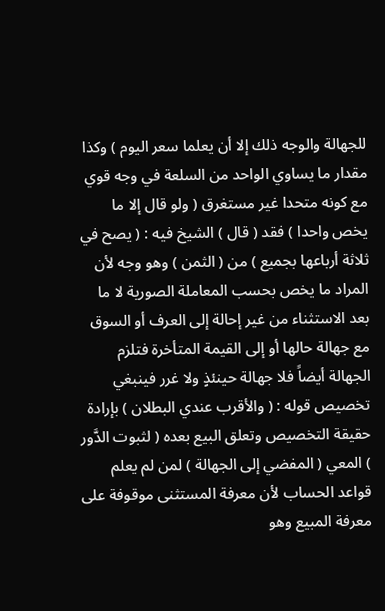للجهالة والوجه ذلك إلا أن يعلما سعر اليوم ) وكذا مقدار ما يساوي الواحد من السلعة في وجه قوي مع كونه متحدا غير مستغرق ( ولو قال إلا ما يخص واحدا ) فقد ( قال ) الشيخ فيه : ( يصح في ثلاثة أرباعها بجميع ) من ( الثمن ) وهو وجه لأن المراد ما يخص بحسب المعاملة الصورية لا ما بعد الاستثناء من غير إحالة إلى العرف أو السوق مع جهالة حالها أو إلى القيمة المتأخرة فتلزم الجهالة أيضاً فلا جهالة حينئذٍ ولا غرر فينبغي تخصيص قوله : ( والأقرب عندي البطلان ) بإرادة حقيقة التخصيص وتعلق البيع بعده ( لثبوت الدَّور ) المعي ( المفضي إلى الجهالة ) لمن لم يعلم قواعد الحساب لأن معرفة المستثنى موقوفة على معرفة المبيع وهو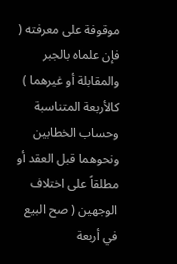موقوفة على معرفته ( فإن علماه بالجبر والمقابلة أو غيرهما ) كالأربعة المتناسبة وحساب الخطابين ونحوهما قبل العقد أو مطلقاً على اختلاف الوجهين ( صح البيع في أربعة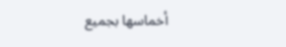أخماسها بجميع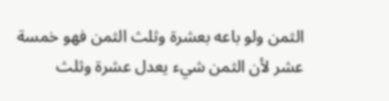الثمن ولو باعه بعشرة وثلث الثمن فهو خمسة عشر لأن الثمن شيء يعدل عشرة وثلث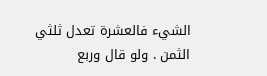الشيء فالعشرة تعدل ثلثي الثمن . ولو قال وربع